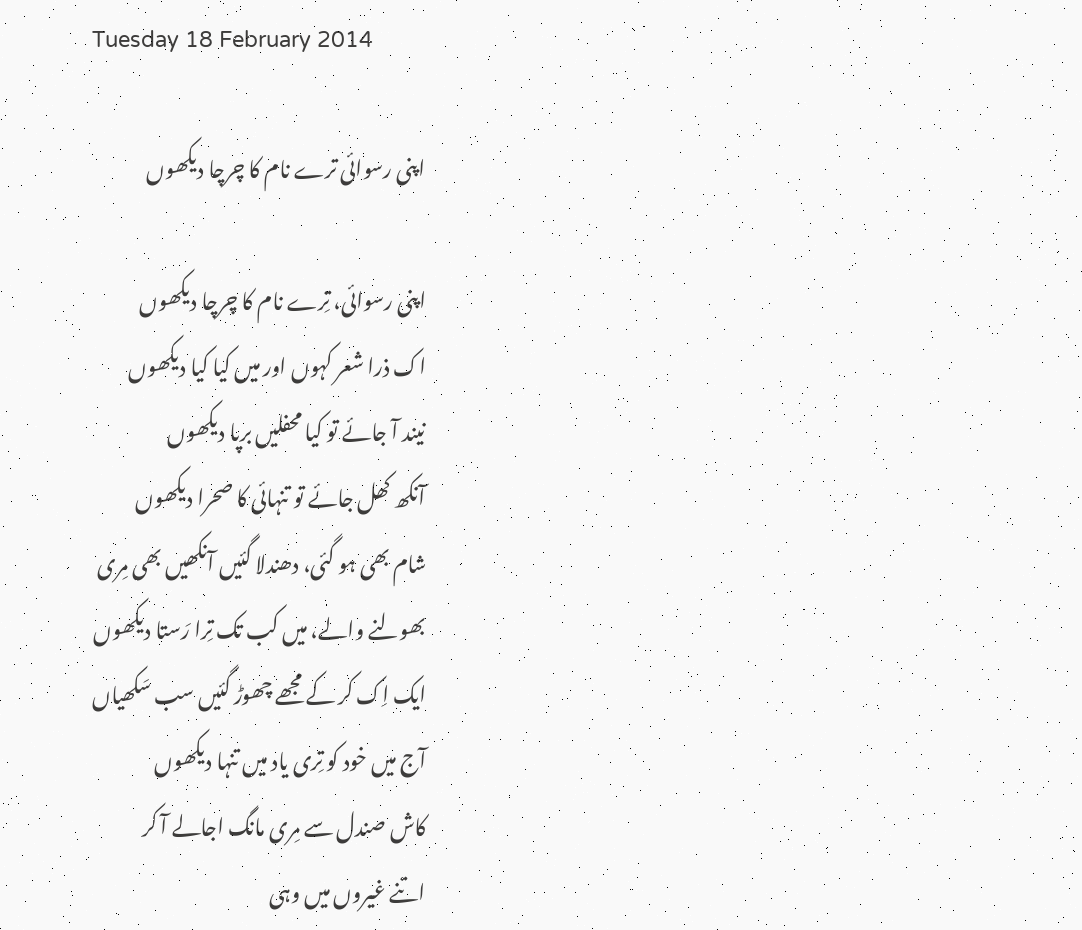Tuesday 18 February 2014

اپنی رسوائی ترے نام کا چرچا دیکھوں

اپنی رسوائی، تِرے نام کا چرچا دیکھوں
اک ذرا شعر کہوں اور میں کیا کیا دیکھوں
نیند آ جائے تو کیا محفلیں برپا دیکھوں
آنکھ کھل جائے تو تنہائی کا صحرا دیکھوں
شام بھی ہو گئی، دھندلا گئیں آنکھیں بھی مِری
بھولنے والے، میں کب تک تِرا رَستا دیکھوں
ایک اِک کر کے مجھے چھوڑ گئیں سب سَکھیاں
آج میں خود کو تِری یاد میں تنہا دیکھوں
کاش صندل سے مِری مانگ اجالے آ کر
اتنے غیروں میں وہی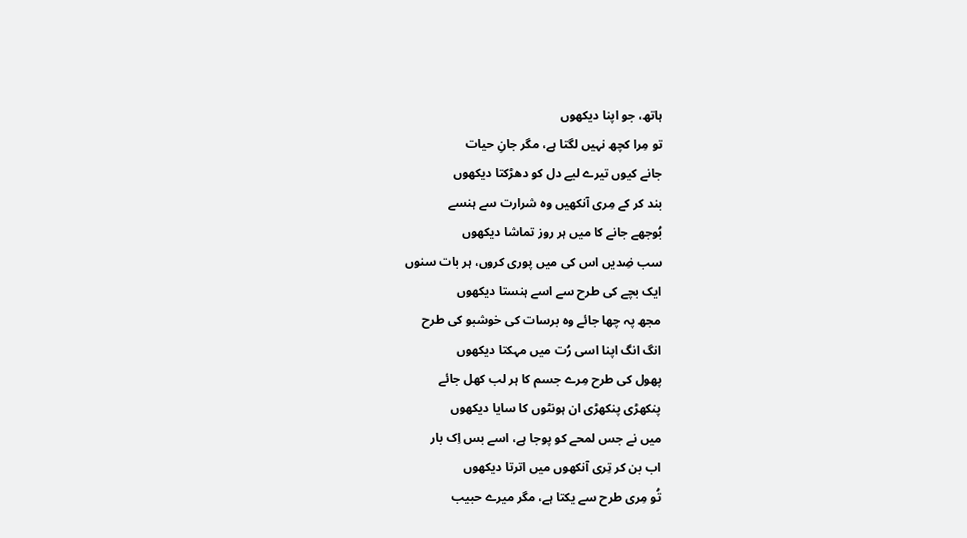ہاتھ، جو اپنا دیکھوں
تو مِرا کچھ نہیں لگتا ہے، مگر جانِ حیات
جانے کیوں تیرے لیے دل کو دھڑکتا دیکھوں
بند کر کے مِری آنکھیں وہ شرارت سے ہنسے
بُوجھے جانے کا میں ہر روز تماشا دیکھوں
سب ضِدیں اس کی میں پوری کروں، ہر بات سنوں
ایک بچے کی طرح سے اسے ہنستا دیکھوں
مجھ پہ چھا جائے وہ برسات کی خوشبو کی طرح
انگ انگ اپنا اسی رُت میں مہکتا دیکھوں
پھول کی طرح مِرے جسم کا ہر لب کھل جائے
پنکھڑی پنکھڑی ان ہونٹوں کا سایا دیکھوں
میں نے جس لمحے کو پوجا ہے، اسے بس اِک بار
اب بن کر تِری آنکھوں میں اترتا دیکھوں
تُو مِری طرح سے یکتا ہے، مگر میرے حبیب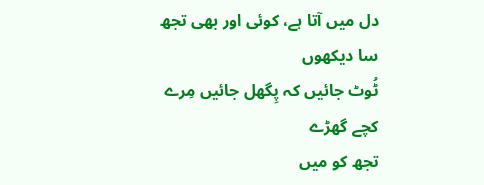دل میں آتا ہے، کوئی اور بھی تجھ سا دیکھوں
ٹُوٹ جائیں کہ پِگھل جائیں مِرے کچے گھڑے
تجھ کو میں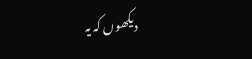دیکھوں کہ یہ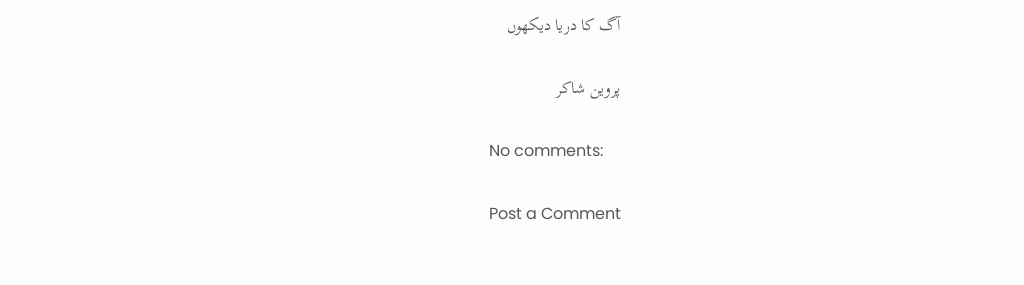آگ کا دریا دیکھوں

پروین شاکر

No comments:

Post a Comment